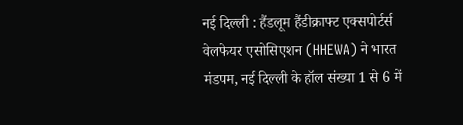नई दिल्ली : हैंडलूम हैंडीक्राफ्ट एक्सपोर्टर्स वेलफेयर एसोसिएशन (HHEWA) ने भारत मंडपम, नई दिल्ली के हॉल संख्या 1 से 6 में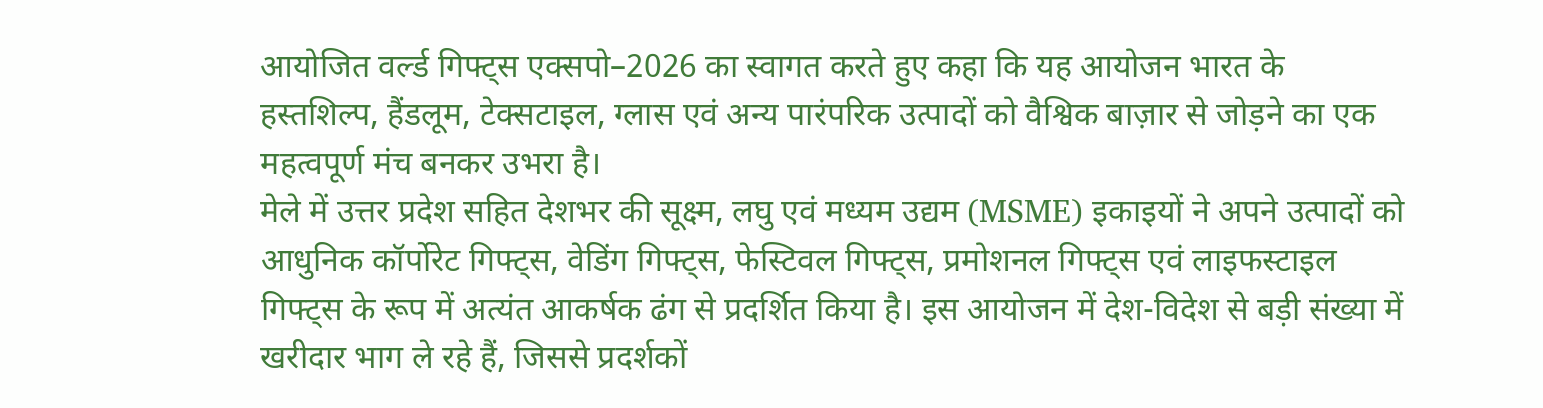आयोजित वर्ल्ड गिफ्ट्स एक्सपो–2026 का स्वागत करते हुए कहा कि यह आयोजन भारत के हस्तशिल्प, हैंडलूम, टेक्सटाइल, ग्लास एवं अन्य पारंपरिक उत्पादों को वैश्विक बाज़ार से जोड़ने का एक महत्वपूर्ण मंच बनकर उभरा है।
मेले में उत्तर प्रदेश सहित देशभर की सूक्ष्म, लघु एवं मध्यम उद्यम (MSME) इकाइयों ने अपने उत्पादों को आधुनिक कॉर्पोरेट गिफ्ट्स, वेडिंग गिफ्ट्स, फेस्टिवल गिफ्ट्स, प्रमोशनल गिफ्ट्स एवं लाइफस्टाइल गिफ्ट्स के रूप में अत्यंत आकर्षक ढंग से प्रदर्शित किया है। इस आयोजन में देश-विदेश से बड़ी संख्या में खरीदार भाग ले रहे हैं, जिससे प्रदर्शकों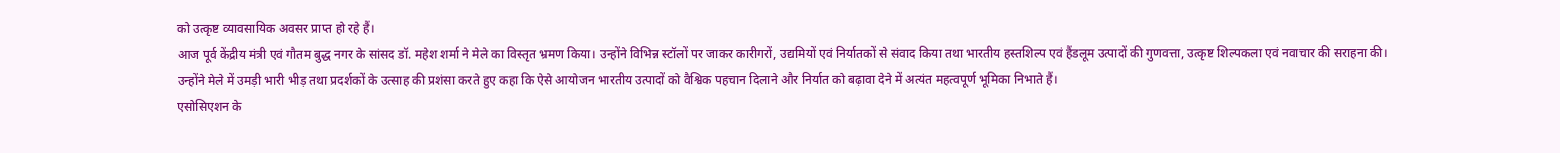को उत्कृष्ट व्यावसायिक अवसर प्राप्त हो रहे हैं।
आज पूर्व केंद्रीय मंत्री एवं गौतम बुद्ध नगर के सांसद डॉ. महेश शर्मा ने मेले का विस्तृत भ्रमण किया। उन्होंने विभिन्न स्टॉलों पर जाकर कारीगरों, उद्यमियों एवं निर्यातकों से संवाद किया तथा भारतीय हस्तशिल्प एवं हैंडलूम उत्पादों की गुणवत्ता, उत्कृष्ट शिल्पकला एवं नवाचार की सराहना की। उन्होंने मेले में उमड़ी भारी भीड़ तथा प्रदर्शकों के उत्साह की प्रशंसा करते हुए कहा कि ऐसे आयोजन भारतीय उत्पादों को वैश्विक पहचान दिलाने और निर्यात को बढ़ावा देने में अत्यंत महत्वपूर्ण भूमिका निभाते हैं।
एसोसिएशन के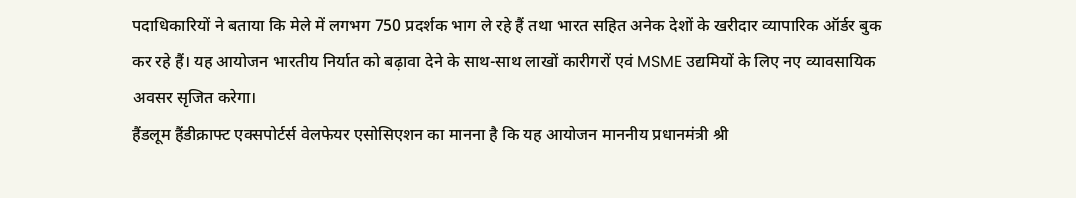पदाधिकारियों ने बताया कि मेले में लगभग 750 प्रदर्शक भाग ले रहे हैं तथा भारत सहित अनेक देशों के खरीदार व्यापारिक ऑर्डर बुक कर रहे हैं। यह आयोजन भारतीय निर्यात को बढ़ावा देने के साथ-साथ लाखों कारीगरों एवं MSME उद्यमियों के लिए नए व्यावसायिक अवसर सृजित करेगा।
हैंडलूम हैंडीक्राफ्ट एक्सपोर्टर्स वेलफेयर एसोसिएशन का मानना है कि यह आयोजन माननीय प्रधानमंत्री श्री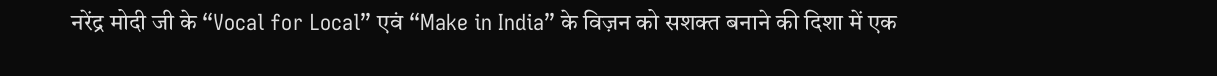नरेंद्र मोदी जी के “Vocal for Local” एवं “Make in India” के विज़न को सशक्त बनाने की दिशा में एक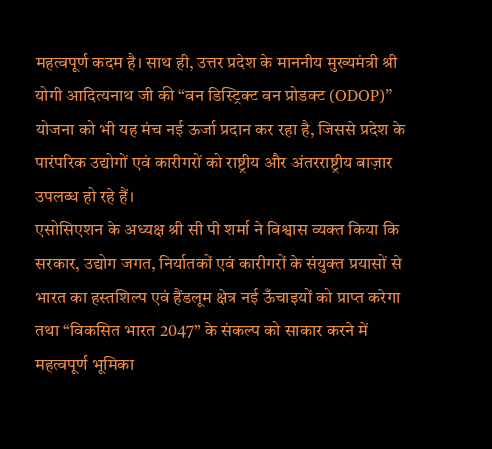महत्वपूर्ण कदम है। साथ ही, उत्तर प्रदेश के माननीय मुख्यमंत्री श्री योगी आदित्यनाथ जी की “वन डिस्ट्रिक्ट वन प्रोडक्ट (ODOP)” योजना को भी यह मंच नई ऊर्जा प्रदान कर रहा है, जिससे प्रदेश के पारंपरिक उद्योगों एवं कारीगरों को राष्ट्रीय और अंतरराष्ट्रीय बाज़ार उपलब्ध हो रहे हैं।
एसोसिएशन के अध्यक्ष श्री सी पी शर्मा ने विश्वास व्यक्त किया कि सरकार, उद्योग जगत, निर्यातकों एवं कारीगरों के संयुक्त प्रयासों से भारत का हस्तशिल्प एवं हैंडलूम क्षेत्र नई ऊँचाइयों को प्राप्त करेगा तथा “विकसित भारत 2047” के संकल्प को साकार करने में महत्वपूर्ण भूमिका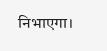निभाएगा।